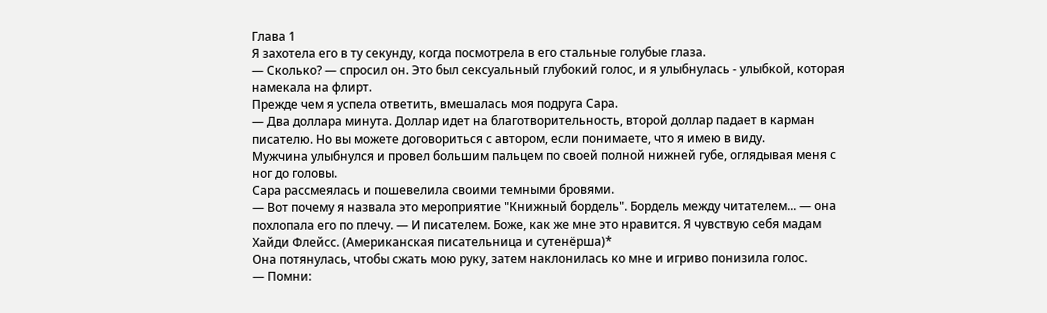Глава 1
Я захотела его в ту секунду, когда посмотрела в его стальные голубые глаза.
― Сколько? ― спросил он. Это был сексуальный глубокий голос, и я улыбнулась - улыбкой, которая намекала на флирт.
Прежде чем я успела ответить, вмешалась моя подруга Сара.
― Два доллара минута. Доллар идет на благотворительность, второй доллар падает в карман писателю. Но вы можете договориться с автором, если понимаете, что я имею в виду.
Мужчина улыбнулся и провел большим пальцем по своей полной нижней губе, оглядывая меня с ног до головы.
Сара рассмеялась и пошевелила своими темными бровями.
― Вот почему я назвала это мероприятие "Книжный бордель". Бордель между читателем... ― она похлопала его по плечу. ― И писателем. Боже, как же мне это нравится. Я чувствую себя мадам Хайди Флейсс. (Американская писательница и сутенёрша)*
Она потянулась, чтобы сжать мою руку, затем наклонилась ко мне и игриво понизила голос.
― Помни: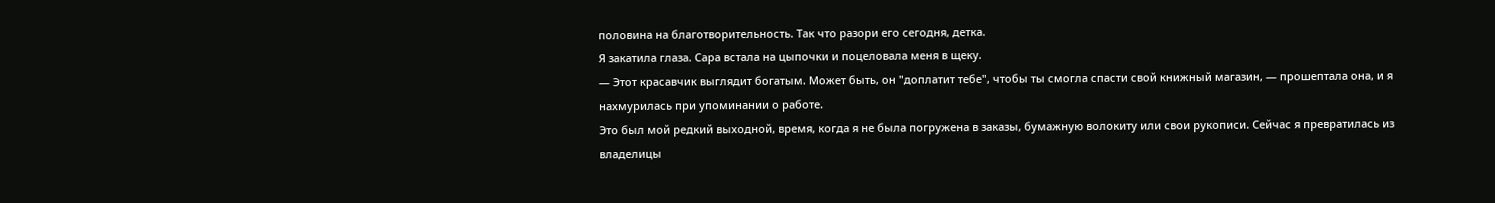половина на благотворительность. Так что разори его сегодня, детка.
Я закатила глаза. Сара встала на цыпочки и поцеловала меня в щеку.
― Этот красавчик выглядит богатым. Может быть, он "доплатит тебе", чтобы ты смогла спасти свой книжный магазин, ― прошептала она, и я нахмурилась при упоминании о работе.
Это был мой редкий выходной, время, когда я не была погружена в заказы, бумажную волокиту или свои рукописи. Сейчас я превратилась из владелицы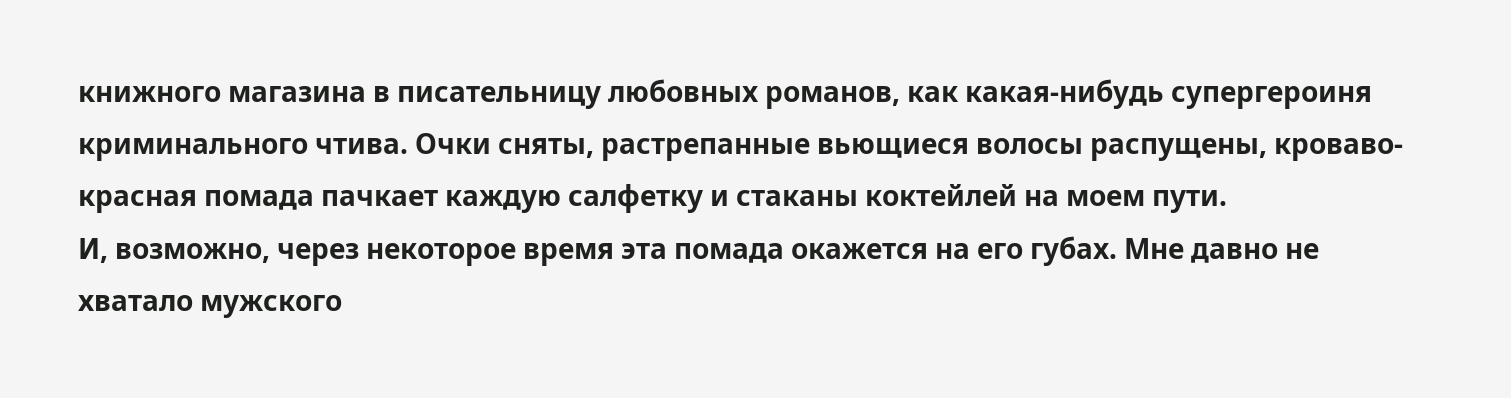книжного магазина в писательницу любовных романов, как какая-нибудь супергероиня криминального чтива. Очки сняты, растрепанные вьющиеся волосы распущены, кроваво-красная помада пачкает каждую салфетку и стаканы коктейлей на моем пути.
И, возможно, через некоторое время эта помада окажется на его губах. Мне давно не хватало мужского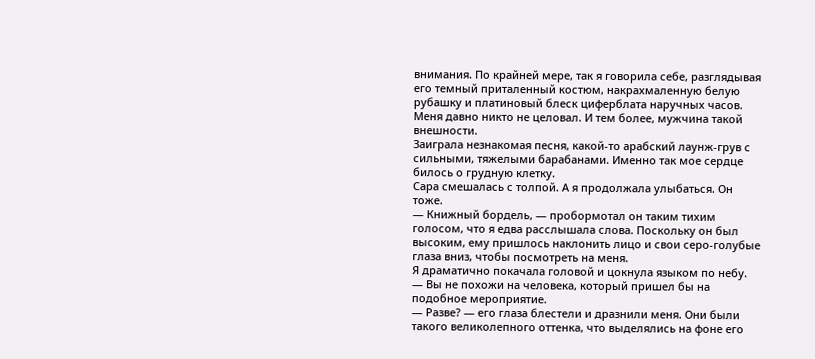внимания. По крайней мере, так я говорила себе, разглядывая его темный приталенный костюм, накрахмаленную белую рубашку и платиновый блеск циферблата наручных часов. Меня давно никто не целовал. И тем более, мужчина такой внешности.
Заиграла незнакомая песня, какой-то арабский лаунж-грув с сильными, тяжелыми барабанами. Именно так мое сердце билось о грудную клетку.
Сара смешалась с толпой. А я продолжала улыбаться. Он тоже.
― Книжный бордель, ― пробормотал он таким тихим голосом, что я едва расслышала слова. Поскольку он был высоким, ему пришлось наклонить лицо и свои серо-голубые глаза вниз, чтобы посмотреть на меня.
Я драматично покачала головой и цокнула языком по небу.
― Вы не похожи на человека, который пришел бы на подобное мероприятие.
― Разве? ― его глаза блестели и дразнили меня. Они были такого великолепного оттенка, что выделялись на фоне его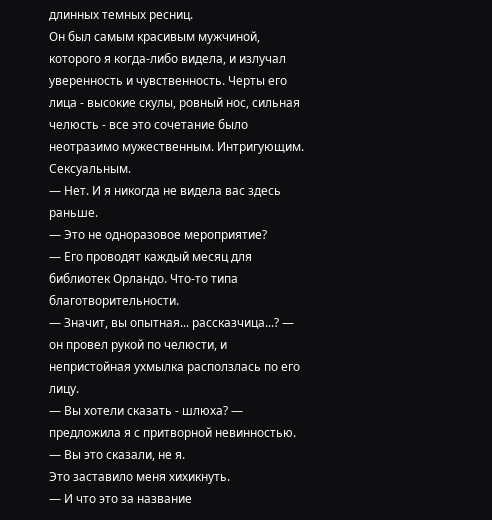длинных темных ресниц.
Он был самым красивым мужчиной, которого я когда-либо видела, и излучал уверенность и чувственность. Черты его лица - высокие скулы, ровный нос, сильная челюсть - все это сочетание было неотразимо мужественным. Интригующим. Сексуальным.
― Нет. И я никогда не видела вас здесь раньше.
― Это не одноразовое мероприятие?
― Его проводят каждый месяц для библиотек Орландо. Что-то типа благотворительности.
― Значит, вы опытная... рассказчица...? ― он провел рукой по челюсти, и непристойная ухмылка расползлась по его лицу.
― Вы хотели сказать - шлюха? ― предложила я с притворной невинностью.
― Вы это сказали, не я.
Это заставило меня хихикнуть.
― И что это за название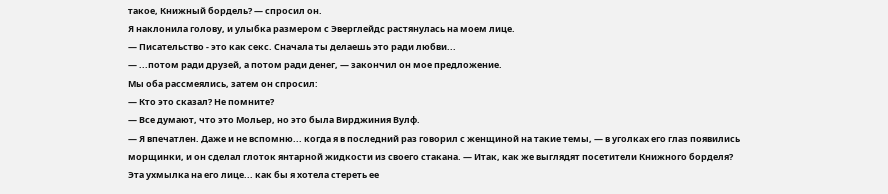такое, Книжный бордель? ― спросил он.
Я наклонила голову, и улыбка размером с Эверглейдс растянулась на моем лице.
― Писательство - это как секс. Сначала ты делаешь это ради любви...
― ...потом ради друзей, а потом ради денег, ― закончил он мое предложение.
Мы оба рассмеялись, затем он спросил:
― Кто это сказал? Не помните?
― Все думают, что это Мольер, но это была Вирджиния Вулф.
― Я впечатлен. Даже и не вспомню... когда я в последний раз говорил с женщиной на такие темы, ― в уголках его глаз появились морщинки, и он сделал глоток янтарной жидкости из своего стакана. ― Итак, как же выглядят посетители Книжного борделя?
Эта ухмылка на его лице... как бы я хотела стереть ее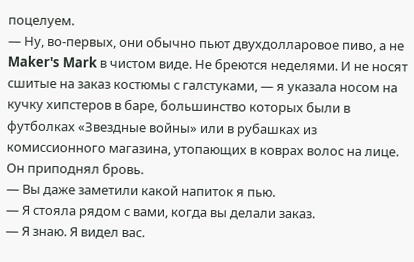поцелуем.
― Ну, во-первых, они обычно пьют двухдолларовое пиво, а не Maker's Mark в чистом виде. Не бреются неделями. И не носят сшитые на заказ костюмы с галстуками, ― я указала носом на кучку хипстеров в баре, большинство которых были в футболках «Звездные войны» или в рубашках из комиссионного магазина, утопающих в коврах волос на лице.
Он приподнял бровь.
― Вы даже заметили какой напиток я пью.
― Я стояла рядом с вами, когда вы делали заказ.
― Я знаю. Я видел вас.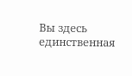Вы здесь единственная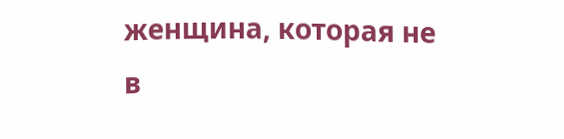женщина, которая не в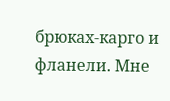брюках-карго и фланели. Мне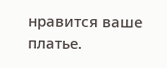нравится ваше платье.